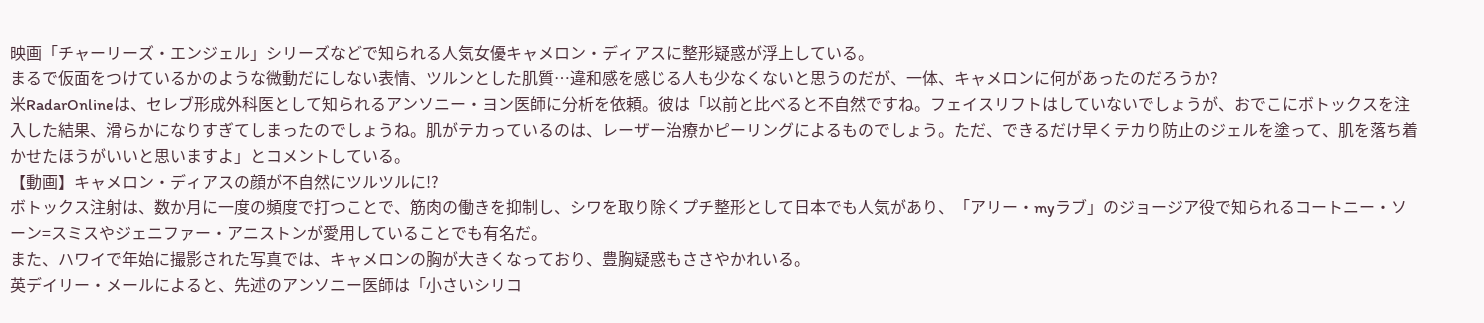映画「チャーリーズ・エンジェル」シリーズなどで知られる人気女優キャメロン・ディアスに整形疑惑が浮上している。
まるで仮面をつけているかのような微動だにしない表情、ツルンとした肌質…違和感を感じる人も少なくないと思うのだが、一体、キャメロンに何があったのだろうか?
米RadarOnlineは、セレブ形成外科医として知られるアンソニー・ヨン医師に分析を依頼。彼は「以前と比べると不自然ですね。フェイスリフトはしていないでしょうが、おでこにボトックスを注入した結果、滑らかになりすぎてしまったのでしょうね。肌がテカっているのは、レーザー治療かピーリングによるものでしょう。ただ、できるだけ早くテカり防止のジェルを塗って、肌を落ち着かせたほうがいいと思いますよ」とコメントしている。
【動画】キャメロン・ディアスの顔が不自然にツルツルに!?
ボトックス注射は、数か月に一度の頻度で打つことで、筋肉の働きを抑制し、シワを取り除くプチ整形として日本でも人気があり、「アリー・myラブ」のジョージア役で知られるコートニー・ソーン=スミスやジェニファー・アニストンが愛用していることでも有名だ。
また、ハワイで年始に撮影された写真では、キャメロンの胸が大きくなっており、豊胸疑惑もささやかれいる。
英デイリー・メールによると、先述のアンソニー医師は「小さいシリコ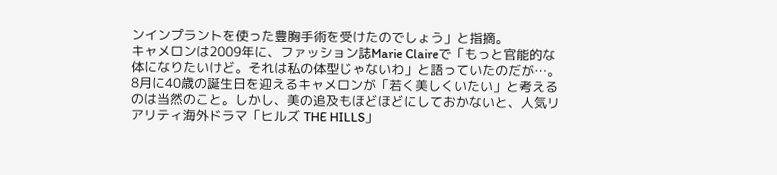ンインプラントを使った豊胸手術を受けたのでしょう」と指摘。
キャメロンは2009年に、ファッション誌Marie Claireで「もっと官能的な体になりたいけど。それは私の体型じゃないわ」と語っていたのだが…。
8月に40歳の誕生日を迎えるキャメロンが「若く美しくいたい」と考えるのは当然のこと。しかし、美の追及もほどほどにしておかないと、人気リアリティ海外ドラマ「ヒルズ THE HILLS」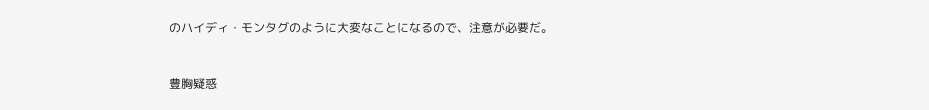のハイディ・モンタグのように大変なことになるので、注意が必要だ。



豊胸疑惑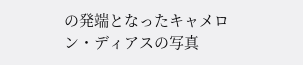の発端となったキャメロン・ディアスの写真